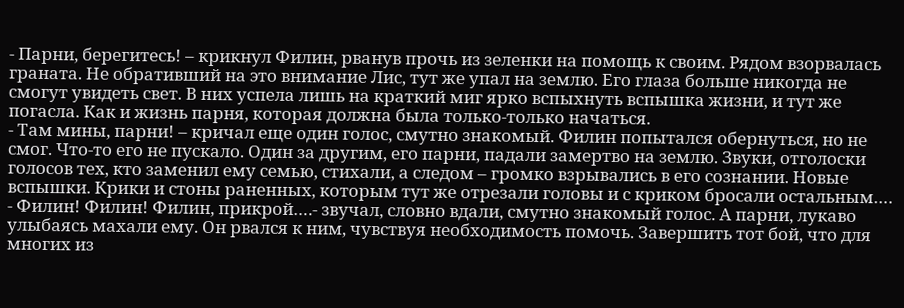- Парни, берегитесь! – крикнул Филин, рванув прочь из зеленки на помощь к своим. Рядом взорвалась граната. Не обративший на это внимание Лис, тут же упал на землю. Его глаза больше никогда не смогут увидеть свет. В них успела лишь на краткий миг ярко вспыхнуть вспышка жизни, и тут же погасла. Как и жизнь парня, которая должна была только-только начаться.
- Там мины, парни! – кричал еще один голос, смутно знакомый. Филин попытался обернуться, но не смог. Что-то его не пускало. Один за другим, его парни, падали замертво на землю. Звуки, отголоски голосов тех, кто заменил ему семью, стихали, а следом – громко взрывались в его сознании. Новые вспышки. Крики и стоны раненных, которым тут же отрезали головы и с криком бросали остальным….
- Филин! Филин! Филин, прикрой….- звучал, словно вдали, смутно знакомый голос. А парни, лукаво улыбаясь махали ему. Он рвался к ним, чувствуя необходимость помочь. Завершить тот бой, что для многих из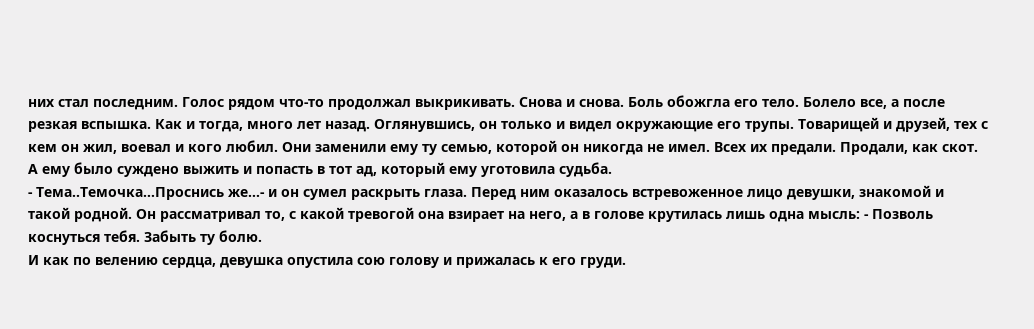них стал последним. Голос рядом что-то продолжал выкрикивать. Снова и снова. Боль обожгла его тело. Болело все, а после резкая вспышка. Как и тогда, много лет назад. Оглянувшись, он только и видел окружающие его трупы. Товарищей и друзей, тех с кем он жил, воевал и кого любил. Они заменили ему ту семью, которой он никогда не имел. Всех их предали. Продали, как скот.
А ему было суждено выжить и попасть в тот ад, который ему уготовила судьба.
- Тема..Темочка…Проснись же…- и он сумел раскрыть глаза. Перед ним оказалось встревоженное лицо девушки, знакомой и такой родной. Он рассматривал то, с какой тревогой она взирает на него, а в голове крутилась лишь одна мысль: - Позволь коснуться тебя. Забыть ту болю.
И как по велению сердца, девушка опустила сою голову и прижалась к его груди.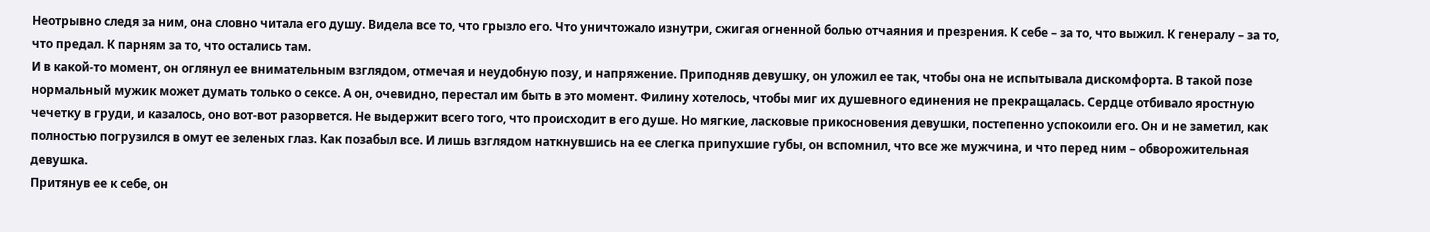Неотрывно следя за ним, она словно читала его душу. Видела все то, что грызло его. Что уничтожало изнутри, сжигая огненной болью отчаяния и презрения. К себе – за то, что выжил. К генералу – за то, что предал. К парням за то, что остались там.
И в какой-то момент, он оглянул ее внимательным взглядом, отмечая и неудобную позу, и напряжение. Приподняв девушку, он уложил ее так, чтобы она не испытывала дискомфорта. В такой позе нормальный мужик может думать только о сексе. А он, очевидно, перестал им быть в это момент. Филину хотелось, чтобы миг их душевного единения не прекращалась. Сердце отбивало яростную чечетку в груди, и казалось, оно вот-вот разорвется. Не выдержит всего того, что происходит в его душе. Но мягкие, ласковые прикосновения девушки, постепенно успокоили его. Он и не заметил, как полностью погрузился в омут ее зеленых глаз. Как позабыл все. И лишь взглядом наткнувшись на ее слегка припухшие губы, он вспомнил, что все же мужчина, и что перед ним – обворожительная девушка.
Притянув ее к себе, он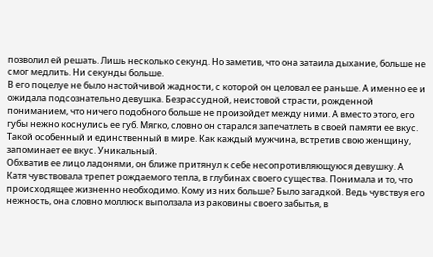позволил ей решать. Лишь несколько секунд. Но заметив, что она затаила дыхание, больше не смог медлить. Ни секунды больше.
В его поцелуе не было настойчивой жадности, с которой он целовал ее раньше. А именно ее и ожидала подсознательно девушка. Безрассудной, неистовой страсти, рожденной пониманием, что ничего подобного больше не произойдет между ними. А вместо этого, его губы нежно коснулись ее губ. Мягко, словно он старался запечатлеть в своей памяти ее вкус. Такой особенный и единственный в мире. Как каждый мужчина, встретив свою женщину, запоминает ее вкус. Уникальный.
Обхватив ее лицо ладонями, он ближе притянул к себе несопротивляющуюся девушку. А Катя чувствовала трепет рождаемого тепла, в глубинах своего существа. Понимала и то, что происходящее жизненно необходимо. Кому из них больше? Было загадкой. Ведь чувствуя его нежность, она словно моллюск выползала из раковины своего забытья, в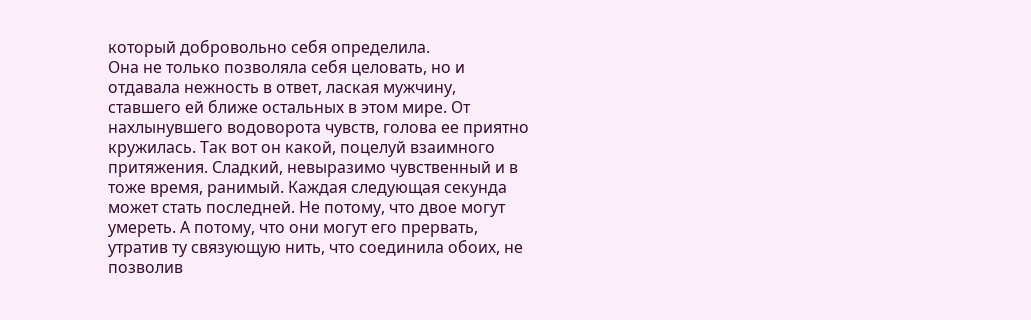который добровольно себя определила.
Она не только позволяла себя целовать, но и отдавала нежность в ответ, лаская мужчину, ставшего ей ближе остальных в этом мире. От нахлынувшего водоворота чувств, голова ее приятно кружилась. Так вот он какой, поцелуй взаимного притяжения. Сладкий, невыразимо чувственный и в тоже время, ранимый. Каждая следующая секунда может стать последней. Не потому, что двое могут умереть. А потому, что они могут его прервать, утратив ту связующую нить, что соединила обоих, не позволив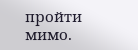пройти мимо.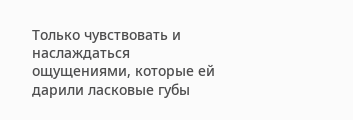Только чувствовать и наслаждаться ощущениями, которые ей дарили ласковые губы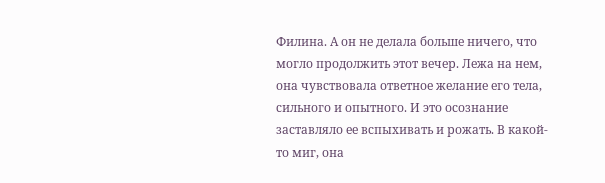Филина. А он не делала больше ничего, что могло продолжить этот вечер. Лежа на нем, она чувствовала ответное желание его тела, сильного и опытного. И это осознание заставляло ее вспыхивать и рожать. В какой-то миг, она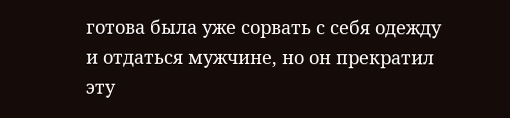готова была уже сорвать с себя одежду и отдаться мужчине, но он прекратил эту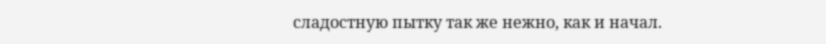сладостную пытку так же нежно, как и начал.